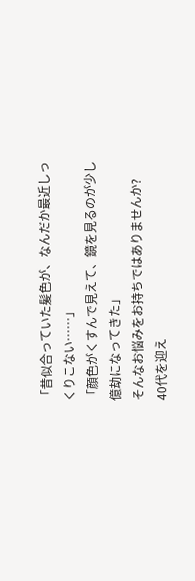「昔似合っていた髪色が、なんだか最近しっくりこない……」
「顔色がくすんで見えて、鏡を見るのが少し億劫になってきた」
そんなお悩みをお持ちではありませんか?
40代を迎え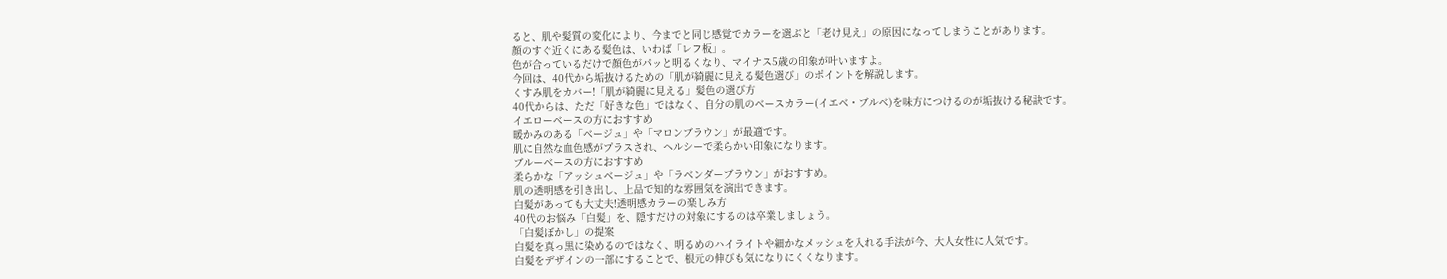ると、肌や髪質の変化により、今までと同じ感覚でカラーを選ぶと「老け見え」の原因になってしまうことがあります。
顔のすぐ近くにある髪色は、いわば「レフ板」。
色が合っているだけで顔色がパッと明るくなり、マイナス5歳の印象が叶いますよ。
今回は、40代から垢抜けるための「肌が綺麗に見える髪色選び」のポイントを解説します。
くすみ肌をカバー!「肌が綺麗に見える」髪色の選び方
40代からは、ただ「好きな色」ではなく、自分の肌のベースカラー(イエベ・ブルベ)を味方につけるのが垢抜ける秘訣です。
イエローベースの方におすすめ
暖かみのある「ベージュ」や「マロンブラウン」が最適です。
肌に自然な血色感がプラスされ、ヘルシーで柔らかい印象になります。
ブルーベースの方におすすめ
柔らかな「アッシュベージュ」や「ラベンダーブラウン」がおすすめ。
肌の透明感を引き出し、上品で知的な雰囲気を演出できます。
白髪があっても大丈夫!透明感カラーの楽しみ方
40代のお悩み「白髪」を、隠すだけの対象にするのは卒業しましょう。
「白髪ぼかし」の提案
白髪を真っ黒に染めるのではなく、明るめのハイライトや細かなメッシュを入れる手法が今、大人女性に人気です。
白髪をデザインの一部にすることで、根元の伸びも気になりにくくなります。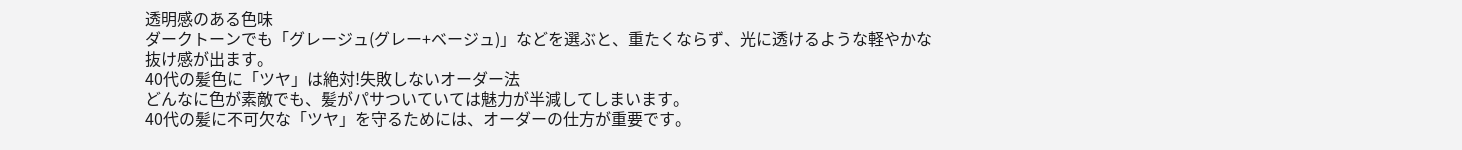透明感のある色味
ダークトーンでも「グレージュ(グレー+ベージュ)」などを選ぶと、重たくならず、光に透けるような軽やかな抜け感が出ます。
40代の髪色に「ツヤ」は絶対!失敗しないオーダー法
どんなに色が素敵でも、髪がパサついていては魅力が半減してしまいます。
40代の髪に不可欠な「ツヤ」を守るためには、オーダーの仕方が重要です。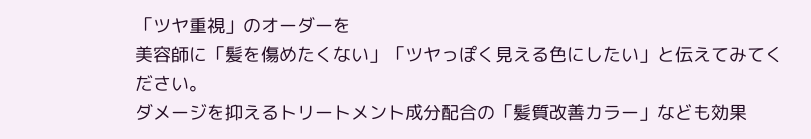「ツヤ重視」のオーダーを
美容師に「髪を傷めたくない」「ツヤっぽく見える色にしたい」と伝えてみてください。
ダメージを抑えるトリートメント成分配合の「髪質改善カラー」なども効果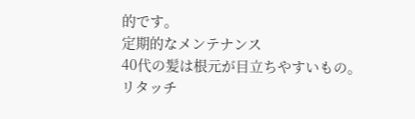的です。
定期的なメンテナンス
40代の髪は根元が目立ちやすいもの。
リタッチ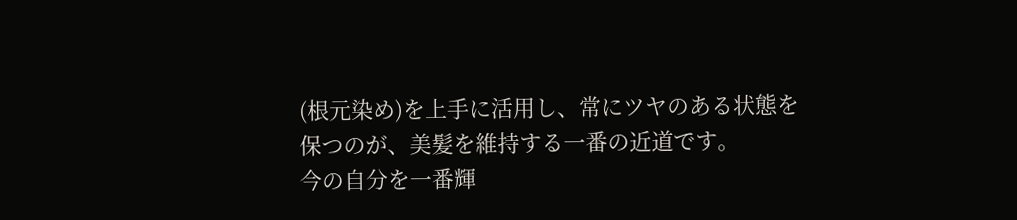(根元染め)を上手に活用し、常にツヤのある状態を保つのが、美髪を維持する一番の近道です。
今の自分を一番輝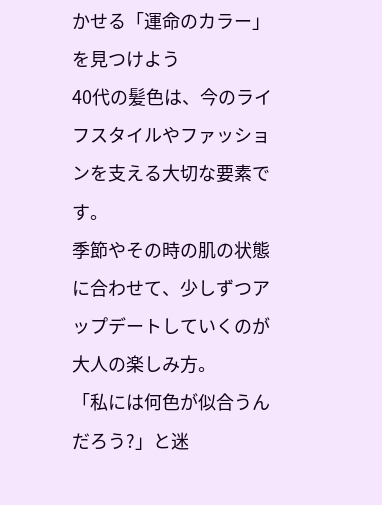かせる「運命のカラー」を見つけよう
40代の髪色は、今のライフスタイルやファッションを支える大切な要素です。
季節やその時の肌の状態に合わせて、少しずつアップデートしていくのが大人の楽しみ方。
「私には何色が似合うんだろう?」と迷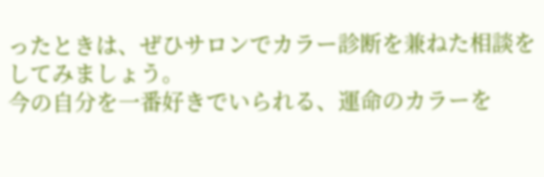ったときは、ぜひサロンでカラー診断を兼ねた相談をしてみましょう。
今の自分を一番好きでいられる、運命のカラーを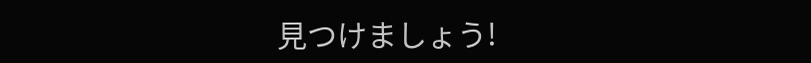見つけましょう!